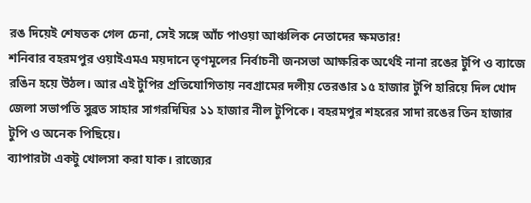রঙ দিয়েই শেষতক গেল চেনা, সেই সঙ্গে আঁচ পাওয়া আঞ্চলিক নেতাদের ক্ষমতার!
শনিবার বহরমপুর ওয়াইএমএ ময়দানে তৃণমূলের নির্বাচনী জনসভা আক্ষরিক অর্থেই নানা রঙের টুপি ও ব্যাজে রঙিন হয়ে উঠল। আর এই টুপির প্রতিযোগিতায় নবগ্রামের দলীয় তেরঙার ১৫ হাজার টুপি হারিয়ে দিল খোদ জেলা সভাপতি সুব্রত সাহার সাগরদিঘির ১১ হাজার নীল টুপিকে। বহরমপুর শহরের সাদা রঙের তিন হাজার টুপি ও অনেক পিছিয়ে।
ব্যাপারটা একটু খোলসা করা যাক। রাজ্যের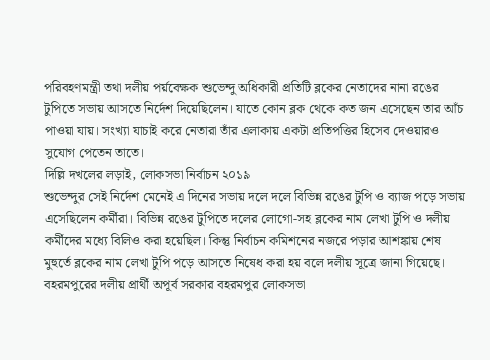পরিবহণমন্ত্রী তথা দলীয় পর্য়বেক্ষক শুভেন্দু অধিকারী প্রতিটি ব্লকের নেতাদের নানা রঙের টুপিতে সভায় আসতে নির্দেশ দিয়েছিলেন। যাতে কোন ব্লক থেকে কত জন এসেছেন তার আঁচ পাওয়া যায়। সংখ্যা যাচাই করে নেতারা তাঁর এলাকায় একটা প্রতিপত্তির হিসেব দেওয়ারও সুযোগ পেতেন তাতে।
দিল্লি দখলের লড়াই, লোকসভা নির্বাচন ২০১৯
শুভেন্দুর সেই নির্দেশ মেনেই এ দিনের সভায় দলে দলে বিভিন্ন রঙের টুপি ও ব্যাজ পড়ে সভায় এসেছিলেন কর্মীরা। বিভিন্ন রঙের টুপিতে দলের লোগো-সহ ব্লকের নাম লেখা টুপি ও দলীয় কর্মীদের মধ্যে বিলিও করা হয়েছিল। কিন্তু নির্বাচন কমিশনের নজরে পড়ার আশঙ্কায় শেষ মুহুর্তে ব্লকের নাম লেখা টুপি পড়ে আসতে নিষেধ করা হয় বলে দলীয় সূত্রে জানা গিয়েছে। বহরমপুরের দলীয় প্রার্থী অপূর্ব সরকার বহরমপুর লোকসভা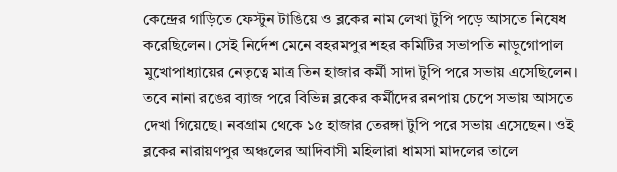কেন্দ্রের গাড়িতে ফেস্টুন টাঙিয়ে ও ব্লকের নাম লেখা টুপি পড়ে আসতে নিষেধ করেছিলেন। সেই নির্দেশ মেনে বহরমপুর শহর কমিটির সভাপতি নাড়ুগোপাল মুখোপাধ্যায়ের নেতৃত্বে মাত্র তিন হাজার কর্মী সাদা টুপি পরে সভায় এসেছিলেন। তবে নানা রঙের ব্যাজ পরে বিভিন্ন ব্লকের কর্মীদের রনপায় চেপে সভায় আসতে দেখা গিয়েছে। নবগ্রাম থেকে ১৫ হাজার তেরঙ্গা টুপি পরে সভায় এসেছেন। ওই ব্লকের নারায়ণপুর অঞ্চলের আদিবাসী মহিলারা ধামসা মাদলের তালে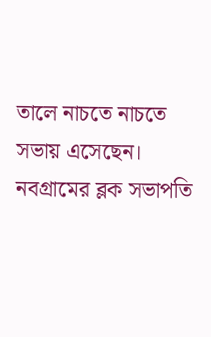তালে নাচতে নাচতে সভায় এসেছেন। নবগ্রামের ব্লক সভাপতি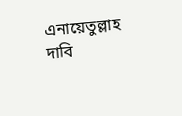এনায়েতুল্লাহ দাবি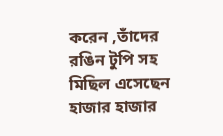করেন ,তাঁদের রঙিন টুপি সহ মিছিল এসেছেন হাজার হাজার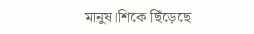মানুষ।শিকে ছিঁড়েছে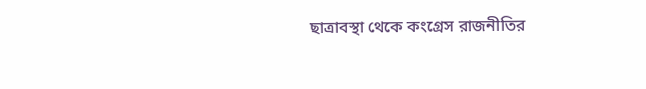ছাত্রাবস্থা থেকে কংগ্রেস রাজনীতির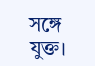সঙ্গে যুক্ত।